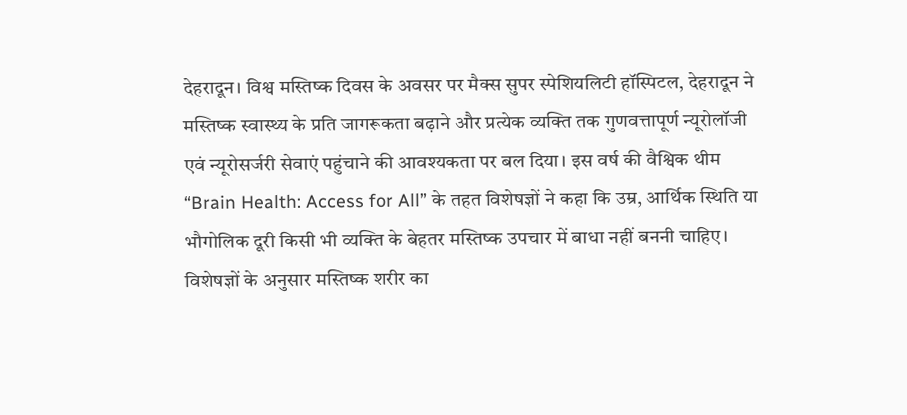देहरादून। विश्व मस्तिष्क दिवस के अवसर पर मैक्स सुपर स्पेशियलिटी हॉस्पिटल, देहरादून ने मस्तिष्क स्वास्थ्य के प्रति जागरूकता बढ़ाने और प्रत्येक व्यक्ति तक गुणवत्तापूर्ण न्यूरोलॉजी एवं न्यूरोसर्जरी सेवाएं पहुंचाने की आवश्यकता पर बल दिया। इस वर्ष की वैश्विक थीम “Brain Health: Access for All” के तहत विशेषज्ञों ने कहा कि उम्र, आर्थिक स्थिति या भौगोलिक दूरी किसी भी व्यक्ति के बेहतर मस्तिष्क उपचार में बाधा नहीं बननी चाहिए। विशेषज्ञों के अनुसार मस्तिष्क शरीर का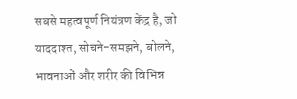सबसे महत्वपूर्ण नियंत्रण केंद्र है, जो याददाश्त, सोचने-समझने, बोलने, भावनाओं और शरीर की विभिन्न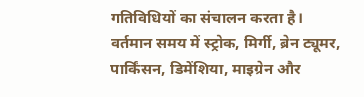गतिविधियों का संचालन करता है।
वर्तमान समय में स्ट्रोक, मिर्गी, ब्रेन ट्यूमर, पार्किंसन, डिमेंशिया, माइग्रेन और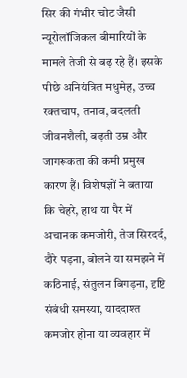सिर की गंभीर चोट जैसी न्यूरोलॉजिकल बीमारियों के मामले तेजी से बढ़ रहे हैं। इसके पीछे अनियंत्रित मधुमेह, उच्च रक्तचाप, तनाव, बदलती जीवनशैली, बढ़ती उम्र और जागरूकता की कमी प्रमुख कारण हैं। विशेषज्ञों ने बताया कि चेहरे, हाथ या पैर में अचानक कमजोरी, तेज सिरदर्द, दौरे पड़ना, बोलने या समझने में कठिनाई, संतुलन बिगड़ना, दृष्टि संबंधी समस्या, याददाश्त कमजोर होना या व्यवहार में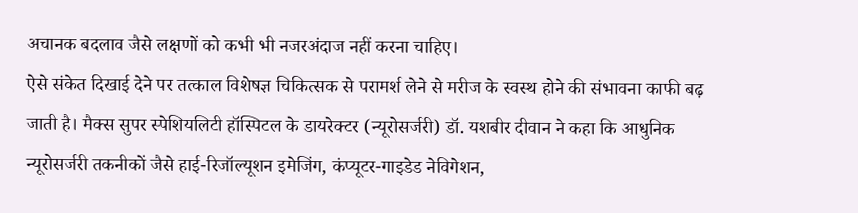अचानक बदलाव जैसे लक्षणों को कभी भी नजरअंदाज नहीं करना चाहिए।
ऐसे संकेत दिखाई देने पर तत्काल विशेषज्ञ चिकित्सक से परामर्श लेने से मरीज के स्वस्थ होने की संभावना काफी बढ़ जाती है। मैक्स सुपर स्पेशियलिटी हॉस्पिटल के डायरेक्टर (न्यूरोसर्जरी) डॉ. यशबीर दीवान ने कहा कि आधुनिक न्यूरोसर्जरी तकनीकों जैसे हाई-रिजॉल्यूशन इमेजिंग, कंप्यूटर-गाइडेड नेविगेशन,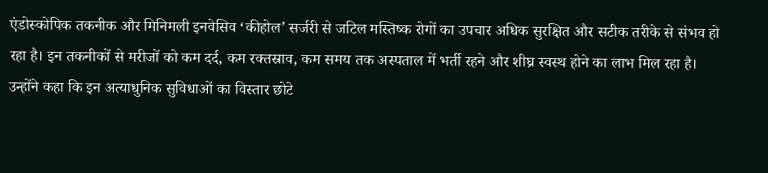एंडोस्कोपिक तकनीक और मिनिमली इनवेसिव ‘कीहोल’ सर्जरी से जटिल मस्तिष्क रोगों का उपचार अधिक सुरक्षित और सटीक तरीके से संभव हो रहा है। इन तकनीकों से मरीजों को कम दर्द, कम रक्तस्राव, कम समय तक अस्पताल में भर्ती रहने और शीघ्र स्वस्थ होने का लाभ मिल रहा है।
उन्होंने कहा कि इन अत्याधुनिक सुविधाओं का विस्तार छोटे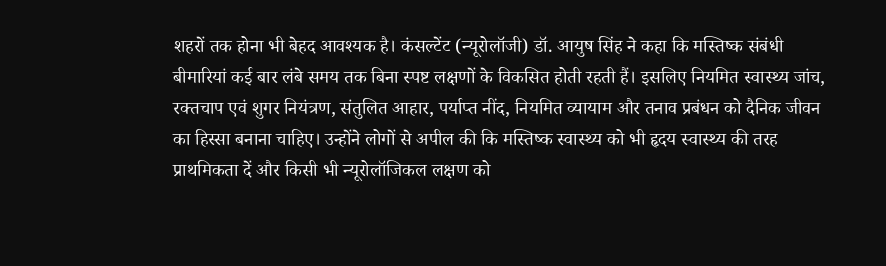शहरों तक होना भी बेहद आवश्यक है। कंसल्टेंट (न्यूरोलॉजी) डॉ. आयुष सिंह ने कहा कि मस्तिष्क संबंधी बीमारियां कई बार लंबे समय तक बिना स्पष्ट लक्षणों के विकसित होती रहती हैं। इसलिए नियमित स्वास्थ्य जांच, रक्तचाप एवं शुगर नियंत्रण, संतुलित आहार, पर्याप्त नींद, नियमित व्यायाम और तनाव प्रबंधन को दैनिक जीवन का हिस्सा बनाना चाहिए। उन्होंने लोगों से अपील की कि मस्तिष्क स्वास्थ्य को भी हृदय स्वास्थ्य की तरह प्राथमिकता दें और किसी भी न्यूरोलॉजिकल लक्षण को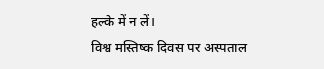हल्के में न लें।
विश्व मस्तिष्क दिवस पर अस्पताल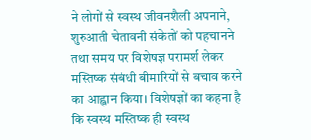ने लोगों से स्वस्थ जीवनशैली अपनाने, शुरुआती चेतावनी संकेतों को पहचानने तथा समय पर विशेषज्ञ परामर्श लेकर मस्तिष्क संबंधी बीमारियों से बचाव करने का आह्वान किया। विशेषज्ञों का कहना है कि स्वस्थ मस्तिष्क ही स्वस्थ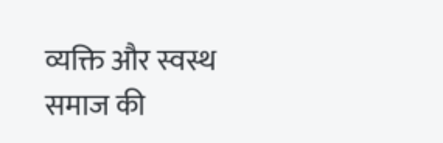व्यक्ति और स्वस्थ समाज की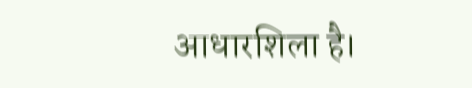आधारशिला है।